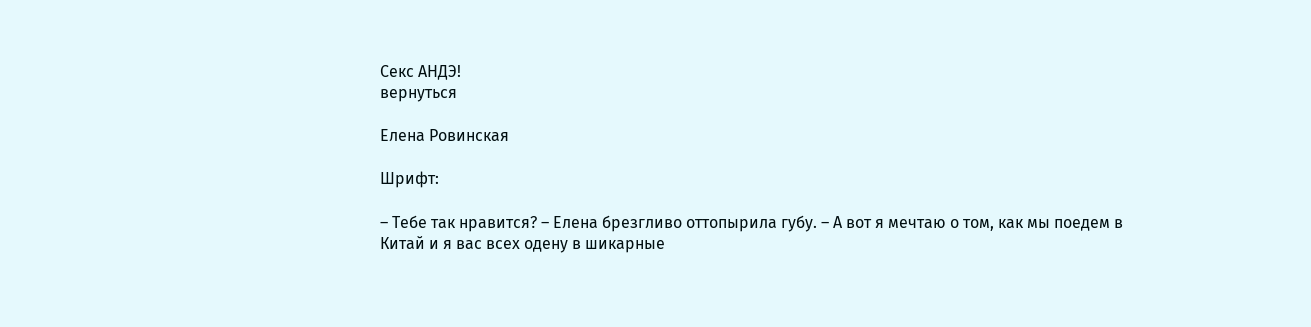Секс АНДЭ!
вернуться

Елена Ровинская

Шрифт:

– Тебе так нравится? – Елена брезгливо оттопырила губу. – А вот я мечтаю о том, как мы поедем в Китай и я вас всех одену в шикарные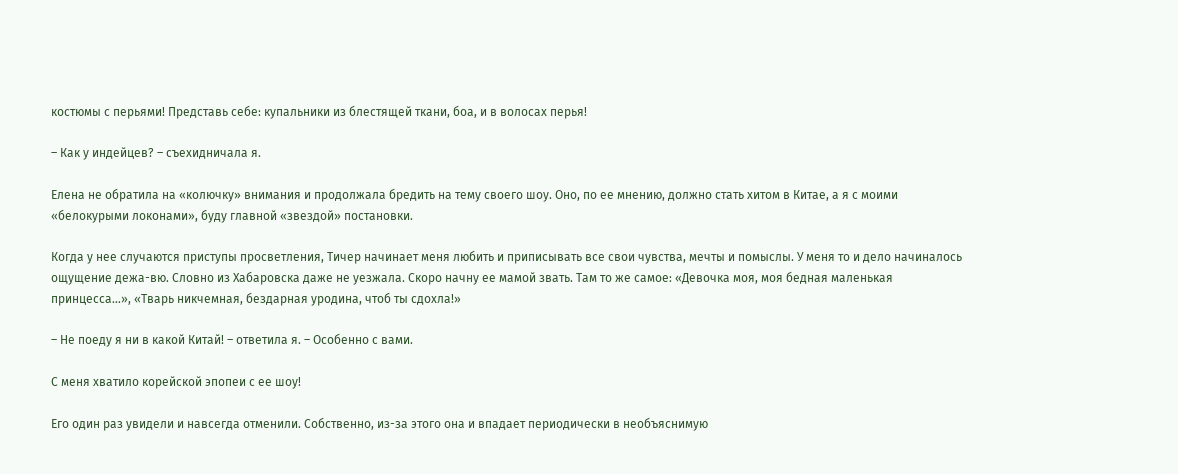костюмы с перьями! Представь себе: купальники из блестящей ткани, боа, и в волосах перья!

– Как у индейцев? – съехидничала я.

Елена не обратила на «колючку» внимания и продолжала бредить на тему своего шоу. Оно, по ее мнению, должно стать хитом в Китае, а я с моими «белокурыми локонами», буду главной «звездой» постановки.

Когда у нее случаются приступы просветления, Тичер начинает меня любить и приписывать все свои чувства, мечты и помыслы. У меня то и дело начиналось ощущение дежа-вю. Словно из Хабаровска даже не уезжала. Скоро начну ее мамой звать. Там то же самое: «Девочка моя, моя бедная маленькая принцесса…», «Тварь никчемная, бездарная уродина, чтоб ты сдохла!»

– Не поеду я ни в какой Китай! – ответила я. – Особенно с вами.

С меня хватило корейской эпопеи с ее шоу!

Его один раз увидели и навсегда отменили. Собственно, из-за этого она и впадает периодически в необъяснимую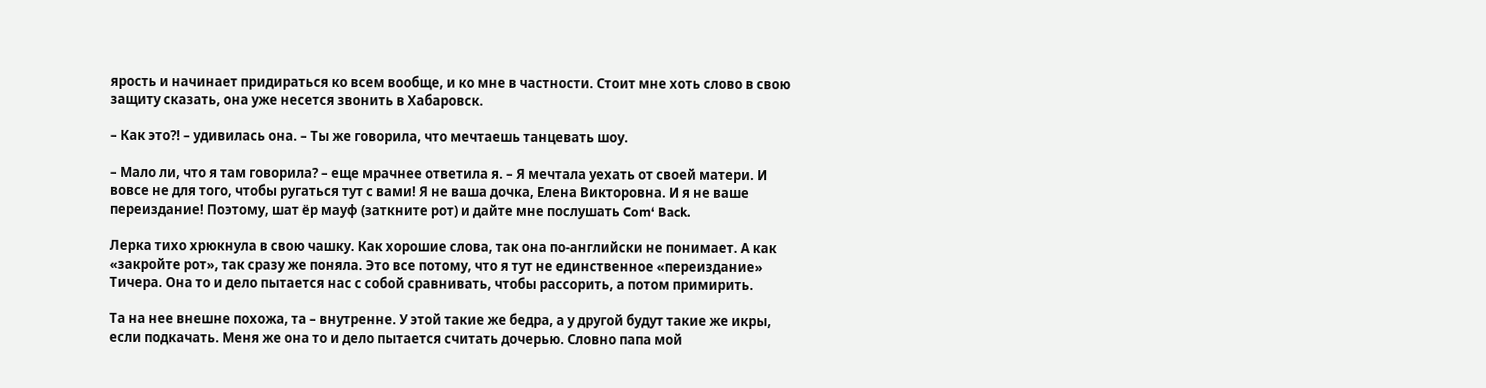ярость и начинает придираться ко всем вообще, и ко мне в частности. Стоит мне хоть слово в свою защиту сказать, она уже несется звонить в Хабаровск.

– Как это?! – удивилась она. – Ты же говорила, что мечтаешь танцевать шоу.

– Мало ли, что я там говорила? – еще мрачнее ответила я. – Я мечтала уехать от своей матери. И вовсе не для того, чтобы ругаться тут с вами! Я не ваша дочка, Елена Викторовна. И я не ваше переиздание! Поэтому, шат ёр мауф (заткните рот) и дайте мне послушать Com‘ Back.

Лерка тихо хрюкнула в свою чашку. Как хорошие слова, так она по-английски не понимает. А как «закройте рот», так сразу же поняла. Это все потому, что я тут не единственное «переиздание» Тичера. Она то и дело пытается нас с собой сравнивать, чтобы рассорить, а потом примирить.

Та на нее внешне похожа, та – внутренне. У этой такие же бедра, а у другой будут такие же икры, если подкачать. Меня же она то и дело пытается считать дочерью. Словно папа мой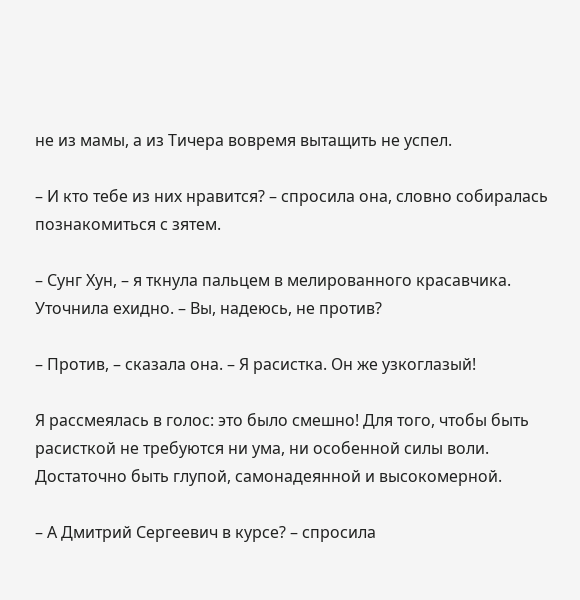не из мамы, а из Тичера вовремя вытащить не успел.

– И кто тебе из них нравится? – спросила она, словно собиралась познакомиться с зятем.

– Сунг Хун, – я ткнула пальцем в мелированного красавчика. Уточнила ехидно. – Вы, надеюсь, не против?

– Против, – сказала она. – Я расистка. Он же узкоглазый!

Я рассмеялась в голос: это было смешно! Для того, чтобы быть расисткой не требуются ни ума, ни особенной силы воли. Достаточно быть глупой, самонадеянной и высокомерной.

– А Дмитрий Сергеевич в курсе? – спросила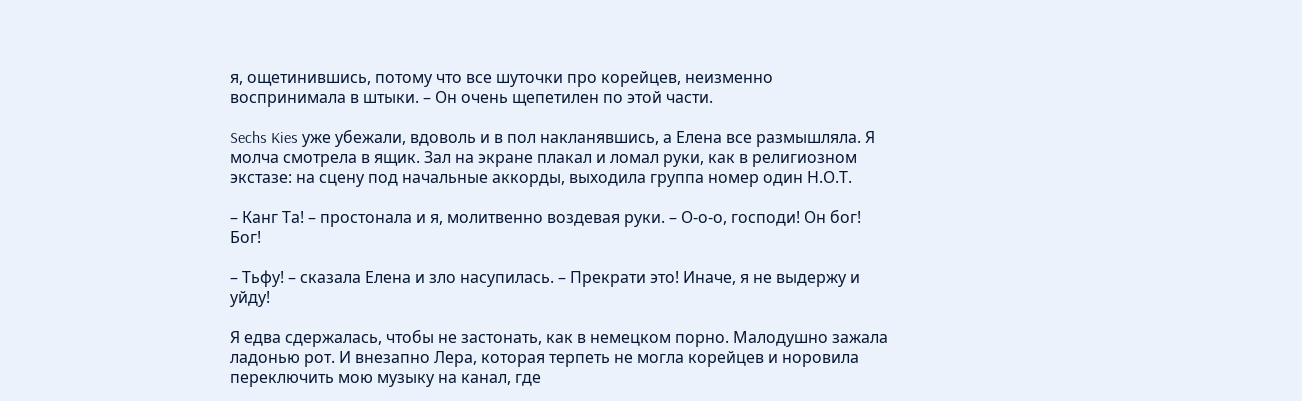я, ощетинившись, потому что все шуточки про корейцев, неизменно воспринимала в штыки. – Он очень щепетилен по этой части.

Sechs Kies уже убежали, вдоволь и в пол накланявшись, а Елена все размышляла. Я молча смотрела в ящик. Зал на экране плакал и ломал руки, как в религиозном экстазе: на сцену под начальные аккорды, выходила группа номер один Н.О.Т.

– Канг Та! – простонала и я, молитвенно воздевая руки. – О-о-о, господи! Он бог! Бог!

– Тьфу! – сказала Елена и зло насупилась. – Прекрати это! Иначе, я не выдержу и уйду!

Я едва сдержалась, чтобы не застонать, как в немецком порно. Малодушно зажала ладонью рот. И внезапно Лера, которая терпеть не могла корейцев и норовила переключить мою музыку на канал, где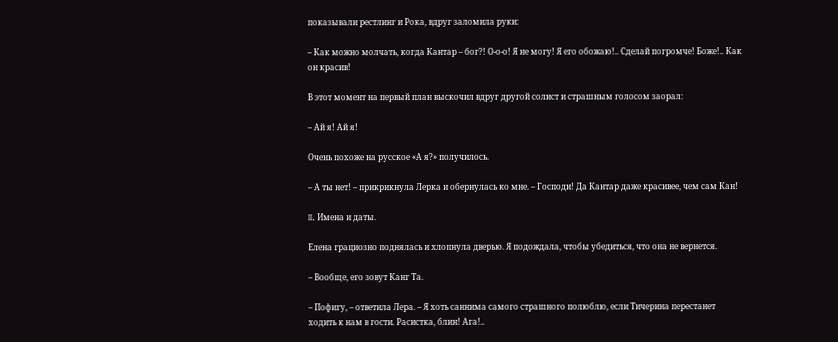показывали рестлинг и Рока, вдруг заломила руки:

– Как можно молчать, когда Кантар – бог?! О-о-о! Я не могу! Я его обожаю!.. Сделай погромче! Боже!.. Как он красив!

В этот момент на первый план выскочил вдруг другой солист и страшным голосом заорал:

– Ай я! Ай я!

Очень похоже на русское «А я?» получилось.

– А ты нет! – прикрикнула Лерка и обернулась ко мне. – Господи! Да Кантар даже красивее, чем сам Кан!

II. Имена и даты.

Елена грациозно поднялась и хлопнула дверью. Я подождала, чтобы убедиться, что она не вернется.

– Вообще, его зовут Канг Та.

– Пофигу, – ответила Лера. – Я хоть саннима самого страшного полюблю, если Тичерина перестанет ходить к нам в гости. Расистка, блин! Ага!..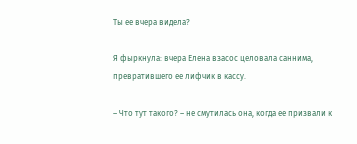Ты ее вчера видела?

Я фыркнула: вчера Елена взасос целовала саннима, превратившего ее лифчик в кассу.

– Что тут такого? – не смутилась она, когда ее призвали к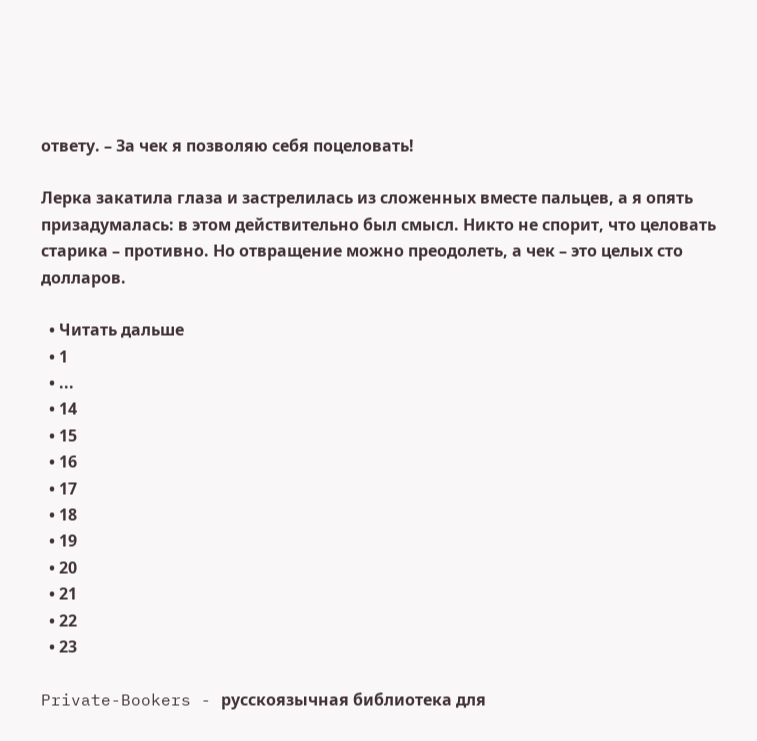ответу. – За чек я позволяю себя поцеловать!

Лерка закатила глаза и застрелилась из сложенных вместе пальцев, а я опять призадумалась: в этом действительно был смысл. Никто не спорит, что целовать старика – противно. Но отвращение можно преодолеть, а чек – это целых сто долларов.

  • Читать дальше
  • 1
  • ...
  • 14
  • 15
  • 16
  • 17
  • 18
  • 19
  • 20
  • 21
  • 22
  • 23

Private-Bookers - русскоязычная библиотека для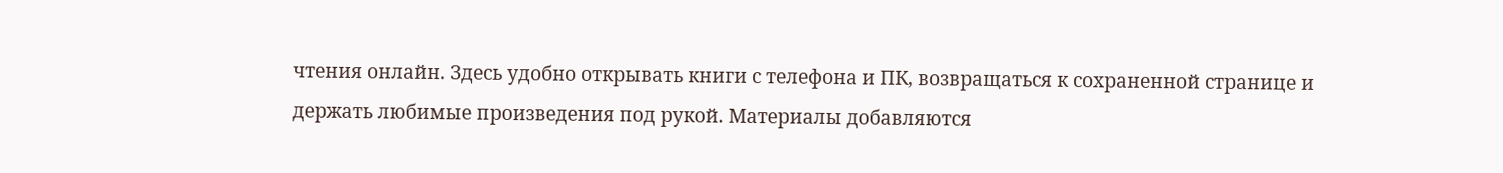чтения онлайн. Здесь удобно открывать книги с телефона и ПК, возвращаться к сохраненной странице и держать любимые произведения под рукой. Материалы добавляются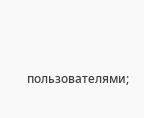пользователями;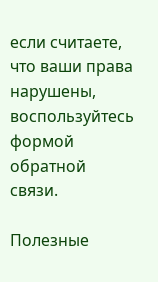если считаете, что ваши права нарушены, воспользуйтесь формой обратной связи.

Полезные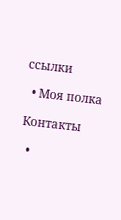ссылки

  • Моя полка

Контакты

  •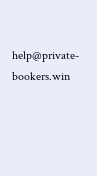help@private-bookers.win